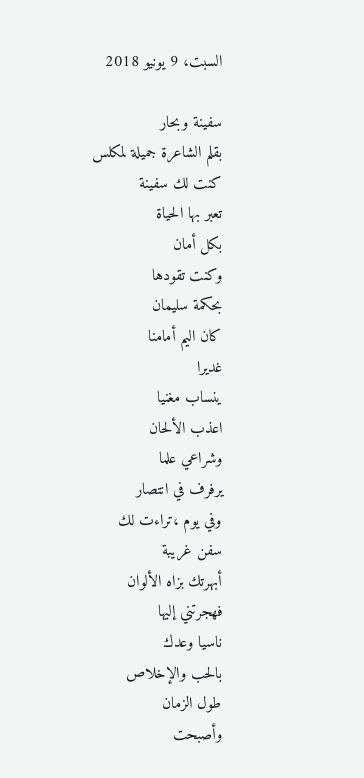السبت، 9 يونيو 2018

سفينة وبحار
بقلم الشاعرة جميلة لمكلس
كنت لك سفينة
تعبر بها الحياة
بكل أمان
وكنت تقودها
بحكمة سليمان
كان اليم أمامنا
غديرا
ينساب مغنيا
اعذب الألحان
وشراعي علما
يرفرف في انتصار
وفي يوم ،تراءت لك
سفن غريبة
أبهرتك بزاه الألوان
فهجرتني إليها
ناسيا وعدك
بالحب والإخلاص
طول الزمان
وأصبحت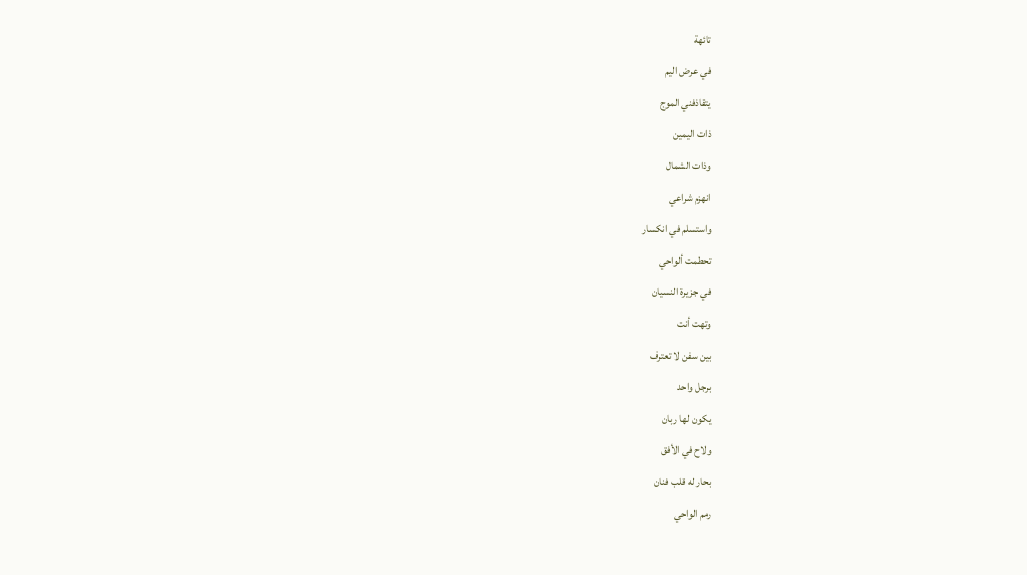تائهة
في عرض اليم
يتقاذفني الموج
ذات اليمين
وذات الشمال
انهزم شراعي
واستسلم في انكسار
تحطمت ألواحي
في جزيرة النسيان
وتهت أنت
بين سفن لا تعترف
برجل واحد
يكون لها ربان
ولاح في الأفق
بحار له قلب فنان
رمم الواحي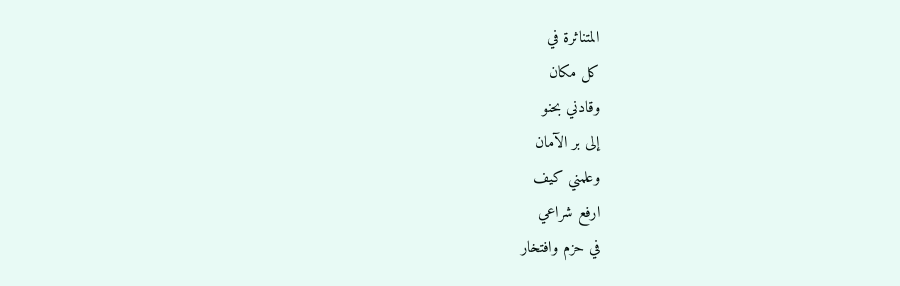المتناثرة في
كل مكان
وقادني بحنو
إلى بر الآمان
وعلمني كيف
ارفع شراعي
في حزم وافتخار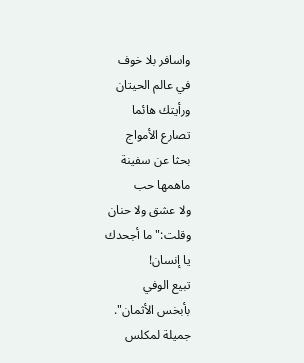واسافر بلا خوف
في عالم الحيتان
ورأيتك هائما
تصارع الأمواج
بحثا عن سفينة
ماهمها حب
ولا عشق ولا حنان
وقلت:"ما أجحدك
يا إنسان!
تبيع الوفي
بأبخس الأثمان".
جميلة لمكلس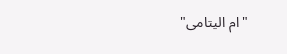"ام اليتامى"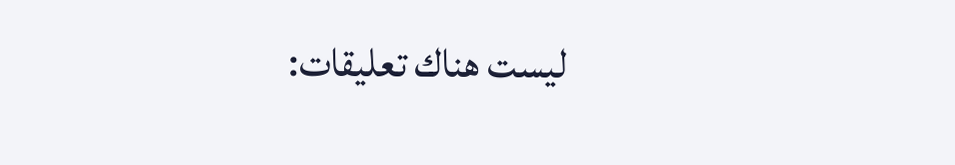ليست هناك تعليقات: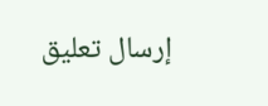إرسال تعليق